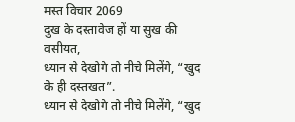मस्त विचार 2069
दुख के दस्तावेज हों या सुख की वसीयत,
ध्यान से देखोगे तो नीचे मिलेंगे, “खुद के ही दस्तखत”.
ध्यान से देखोगे तो नीचे मिलेंगे, “खुद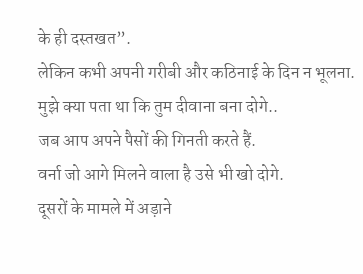के ही दस्तखत”.
लेकिन कभी अपनी गरीबी और कठिनाई के दिन न भूलना.
मुझे क्या पता था कि तुम दीवाना बना दोगे..
जब आप अपने पैसों की गिनती करते हैं.
वर्ना जो आगे मिलने वाला है उसे भी खो दोगे.
दूसरों के मामले में अड़ाने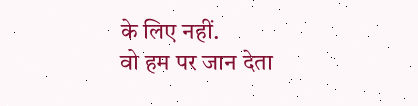के लिए नहीं.
वो हम पर जान देता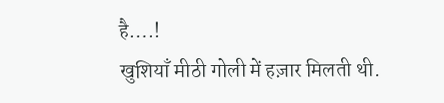है….!
खुशियाँ मीठी गोली में हज़ार मिलती थी.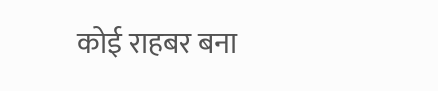कोई राहबर बना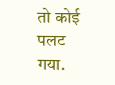तो कोई पलट गया.